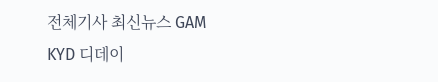전체기사 최신뉴스 GAM
KYD 디데이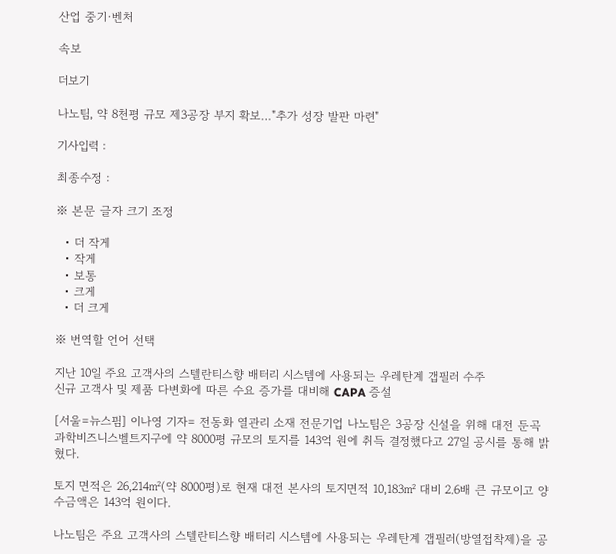산업 중기·벤처

속보

더보기

나노팀, 약 8천평 규모 제3공장 부지 확보…"추가 성장 발판 마련"

기사입력 :

최종수정 :

※ 본문 글자 크기 조정

  • 더 작게
  • 작게
  • 보통
  • 크게
  • 더 크게

※ 번역할 언어 선택

지난 10일 주요 고객사의 스텔란티스향 배터리 시스템에 사용되는 우레탄계 갭필러 수주
신규 고객사 및 제품 다변화에 따른 수요 증가를 대비해 CAPA 증설

[서울=뉴스핌] 이나영 기자= 전동화 열관리 소재 전문기업 나노팀은 3공장 신설을 위해 대전 둔곡 과학비즈니스벨트지구에 약 8000평 규모의 토지를 143억 원에 취득 결정했다고 27일 공시를 통해 밝혔다.

토지 면적은 26,214㎡(약 8000평)로 현재 대전 본사의 토지면적 10,183㎡ 대비 2.6배 큰 규모이고 양수금액은 143억 원이다.

나노팀은 주요 고객사의 스텔란티스향 배터리 시스템에 사용되는 우레탄계 갭필러(방열접착제)을 공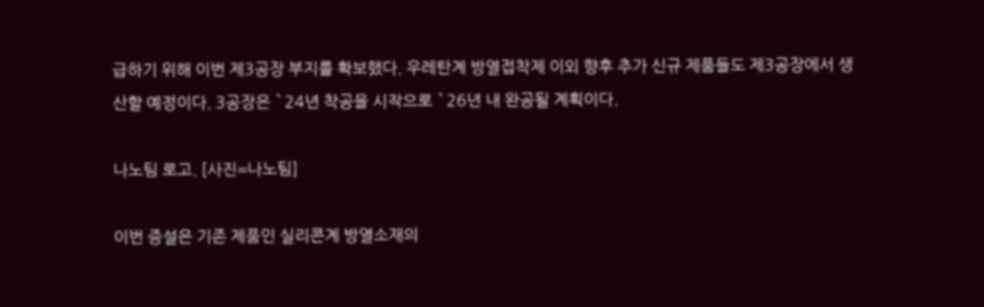급하기 위해 이번 제3공장 부지를 확보했다. 우레탄계 방열접착제 이외 향후 추가 신규 제품들도 제3공장에서 생산할 예정이다. 3공장은 `24년 착공을 시작으로 `26년 내 완공될 계획이다.

나노팀 로고. [사진=나노팀]

이번 증설은 기존 제품인 실리콘계 방열소재의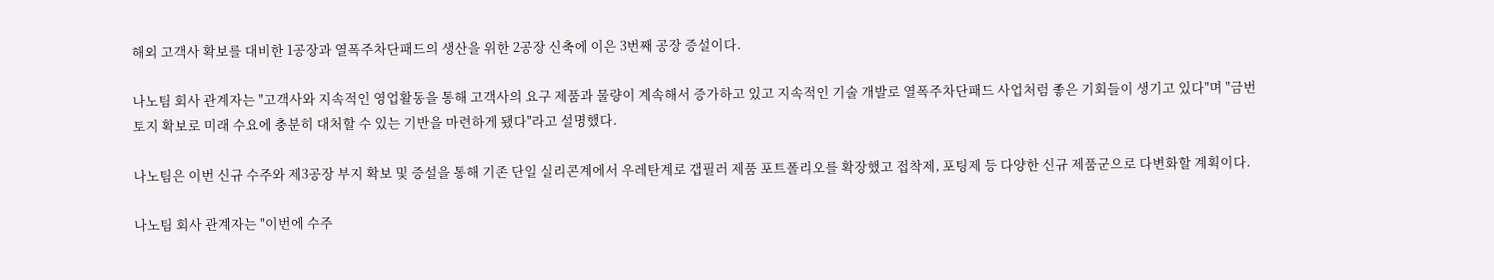해외 고객사 확보를 대비한 1공장과 열폭주차단패드의 생산을 위한 2공장 신축에 이은 3번째 공장 증설이다.

나노팀 회사 관계자는 "고객사와 지속적인 영업활동을 통해 고객사의 요구 제품과 물량이 계속해서 증가하고 있고 지속적인 기술 개발로 열폭주차단패드 사업처럼 좋은 기회들이 생기고 있다"며 "금번 토지 확보로 미래 수요에 충분히 대처할 수 있는 기반을 마련하게 됐다"라고 설명했다.

나노팀은 이번 신규 수주와 제3공장 부지 확보 및 증설을 통해 기존 단일 실리콘계에서 우레탄계로 갭필러 제품 포트폴리오를 확장했고 접착제, 포팅제 등 다양한 신규 제품군으로 다변화할 계획이다.

나노팀 회사 관계자는 "이번에 수주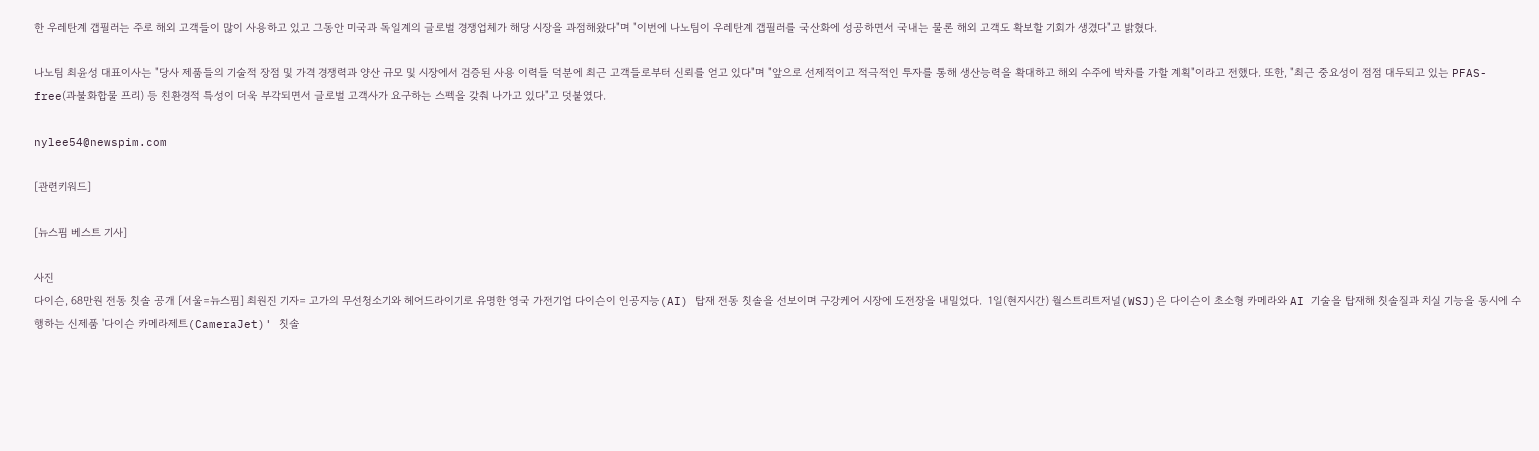한 우레탄계 갭필러는 주로 해외 고객들이 많이 사용하고 있고 그동안 미국과 독일계의 글로벌 경쟁업체가 해당 시장을 과점해왔다"며 "이번에 나노팀이 우레탄계 갭필러를 국산화에 성공하면서 국내는 물론 해외 고객도 확보할 기회가 생겼다"고 밝혔다.

나노팀 최윤성 대표이사는 "당사 제품들의 기술적 장점 및 가격 경쟁력과 양산 규모 및 시장에서 검증된 사용 이력들 덕분에 최근 고객들로부터 신뢰를 얻고 있다"며 "앞으로 선제적이고 적극적인 투자를 통해 생산능력을 확대하고 해외 수주에 박차를 가할 계획"이라고 전했다. 또한, "최근 중요성이 점점 대두되고 있는 PFAS-free(과불화합물 프리) 등 친환경적 특성이 더욱 부각되면서 글로벌 고객사가 요구하는 스펙을 갖춰 나가고 있다"고 덧붙였다.

nylee54@newspim.com

[관련키워드]

[뉴스핌 베스트 기사]

사진
다이슨, 68만원 전동 칫솔 공개 [서울=뉴스핌] 최원진 기자= 고가의 무선청소기와 헤어드라이기로 유명한 영국 가전기업 다이슨이 인공지능(AI) 탑재 전동 칫솔을 선보이며 구강케어 시장에 도전장을 내밀었다.  1일(현지시간) 월스트리트저널(WSJ)은 다이슨이 초소형 카메라와 AI 기술을 탑재해 칫솔질과 치실 기능을 동시에 수행하는 신제품 '다이슨 카메라제트(CameraJet)' 칫솔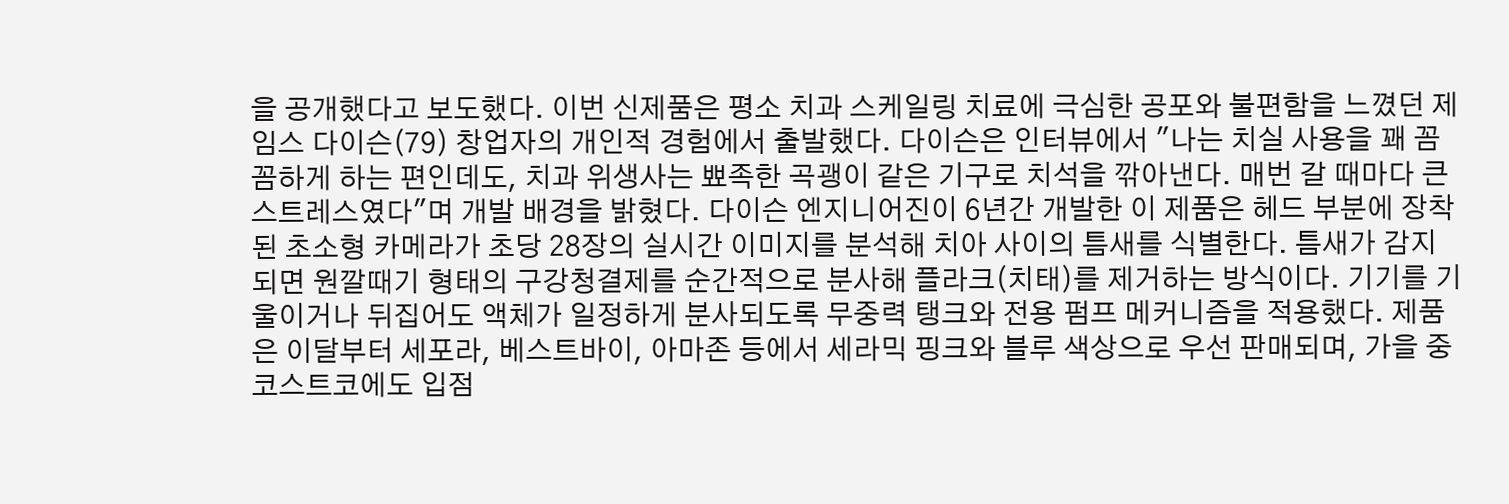을 공개했다고 보도했다. 이번 신제품은 평소 치과 스케일링 치료에 극심한 공포와 불편함을 느꼈던 제임스 다이슨(79) 창업자의 개인적 경험에서 출발했다. 다이슨은 인터뷰에서 "나는 치실 사용을 꽤 꼼꼼하게 하는 편인데도, 치과 위생사는 뾰족한 곡괭이 같은 기구로 치석을 깎아낸다. 매번 갈 때마다 큰 스트레스였다"며 개발 배경을 밝혔다. 다이슨 엔지니어진이 6년간 개발한 이 제품은 헤드 부분에 장착된 초소형 카메라가 초당 28장의 실시간 이미지를 분석해 치아 사이의 틈새를 식별한다. 틈새가 감지되면 원깔때기 형태의 구강청결제를 순간적으로 분사해 플라크(치태)를 제거하는 방식이다. 기기를 기울이거나 뒤집어도 액체가 일정하게 분사되도록 무중력 탱크와 전용 펌프 메커니즘을 적용했다. 제품은 이달부터 세포라, 베스트바이, 아마존 등에서 세라믹 핑크와 블루 색상으로 우선 판매되며, 가을 중 코스트코에도 입점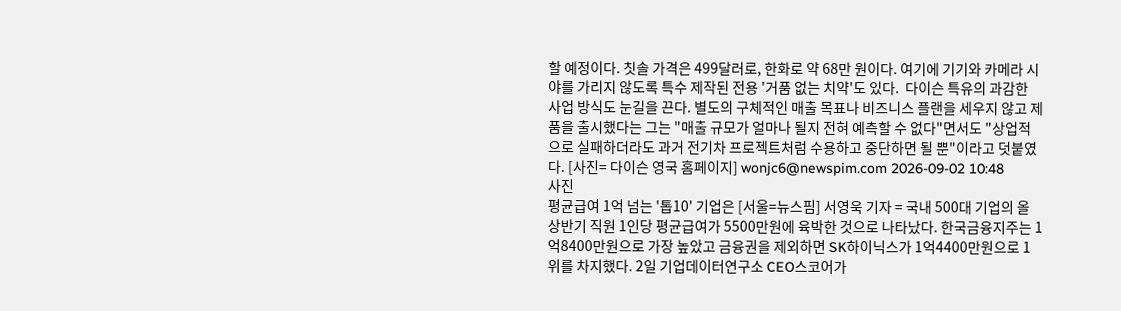할 예정이다. 칫솔 가격은 499달러로, 한화로 약 68만 원이다. 여기에 기기와 카메라 시야를 가리지 않도록 특수 제작된 전용 '거품 없는 치약'도 있다.  다이슨 특유의 과감한 사업 방식도 눈길을 끈다. 별도의 구체적인 매출 목표나 비즈니스 플랜을 세우지 않고 제품을 출시했다는 그는 "매출 규모가 얼마나 될지 전혀 예측할 수 없다"면서도 "상업적으로 실패하더라도 과거 전기차 프로젝트처럼 수용하고 중단하면 될 뿐"이라고 덧붙였다. [사진= 다이슨 영국 홈페이지] wonjc6@newspim.com 2026-09-02 10:48
사진
평균급여 1억 넘는 '톱10' 기업은 [서울=뉴스핌] 서영욱 기자 = 국내 500대 기업의 올 상반기 직원 1인당 평균급여가 5500만원에 육박한 것으로 나타났다. 한국금융지주는 1억8400만원으로 가장 높았고 금융권을 제외하면 SK하이닉스가 1억4400만원으로 1위를 차지했다. 2일 기업데이터연구소 CEO스코어가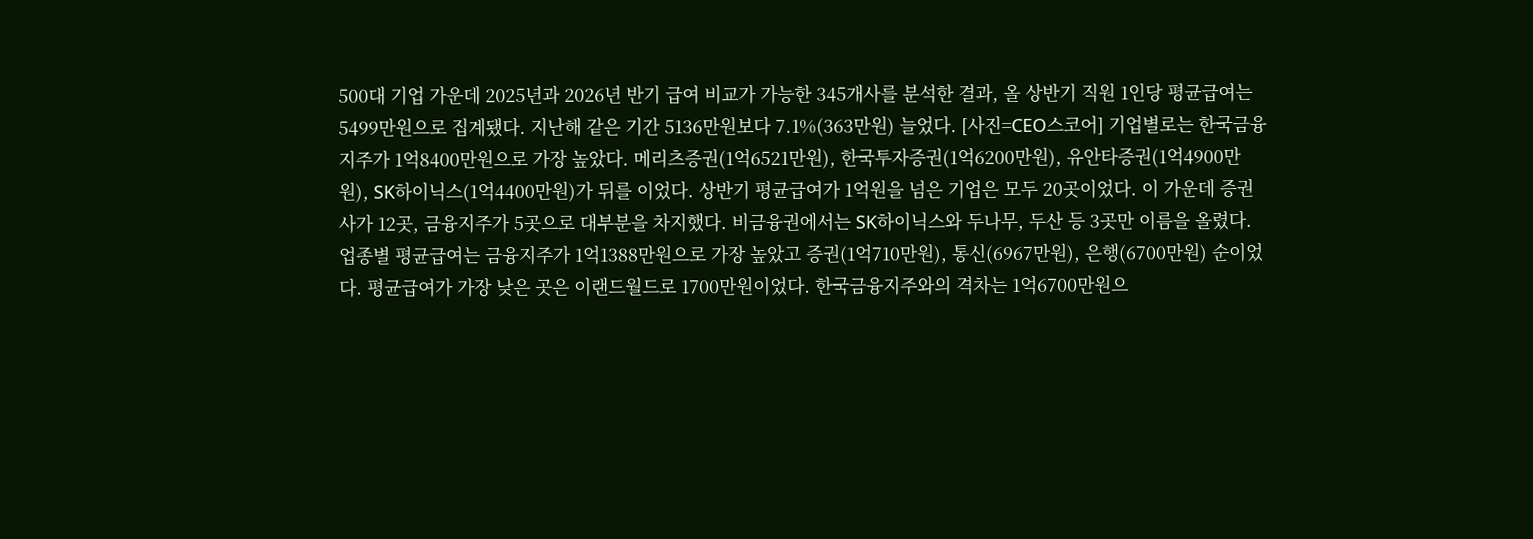500대 기업 가운데 2025년과 2026년 반기 급여 비교가 가능한 345개사를 분석한 결과, 올 상반기 직원 1인당 평균급여는 5499만원으로 집계됐다. 지난해 같은 기간 5136만원보다 7.1%(363만원) 늘었다. [사진=CEO스코어] 기업별로는 한국금융지주가 1억8400만원으로 가장 높았다. 메리츠증권(1억6521만원), 한국투자증권(1억6200만원), 유안타증권(1억4900만원), SK하이닉스(1억4400만원)가 뒤를 이었다. 상반기 평균급여가 1억원을 넘은 기업은 모두 20곳이었다. 이 가운데 증권사가 12곳, 금융지주가 5곳으로 대부분을 차지했다. 비금융권에서는 SK하이닉스와 두나무, 두산 등 3곳만 이름을 올렸다. 업종별 평균급여는 금융지주가 1억1388만원으로 가장 높았고 증권(1억710만원), 통신(6967만원), 은행(6700만원) 순이었다. 평균급여가 가장 낮은 곳은 이랜드월드로 1700만원이었다. 한국금융지주와의 격차는 1억6700만원으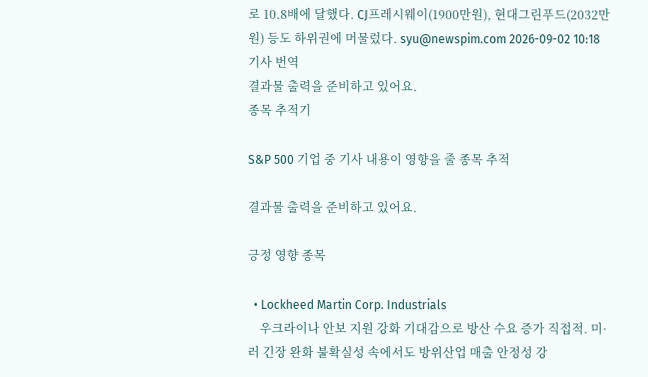로 10.8배에 달했다. CJ프레시웨이(1900만원), 현대그린푸드(2032만원) 등도 하위권에 머물렀다. syu@newspim.com 2026-09-02 10:18
기사 번역
결과물 출력을 준비하고 있어요.
종목 추적기

S&P 500 기업 중 기사 내용이 영향을 줄 종목 추적

결과물 출력을 준비하고 있어요.

긍정 영향 종목

  • Lockheed Martin Corp. Industrials
    우크라이나 안보 지원 강화 기대감으로 방산 수요 증가 직접적. 미·러 긴장 완화 불확실성 속에서도 방위산업 매출 안정성 강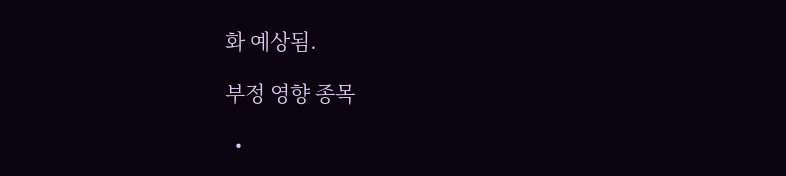화 예상됨.

부정 영향 종목

  •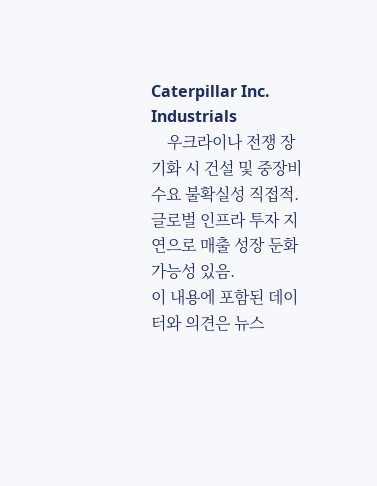Caterpillar Inc. Industrials
    우크라이나 전쟁 장기화 시 건설 및 중장비 수요 불확실성 직접적. 글로벌 인프라 투자 지연으로 매출 성장 둔화 가능성 있음.
이 내용에 포함된 데이터와 의견은 뉴스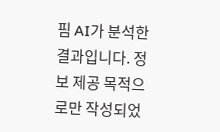핌 AI가 분석한 결과입니다. 정보 제공 목적으로만 작성되었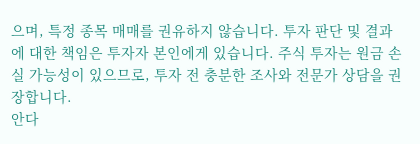으며, 특정 종목 매매를 권유하지 않습니다. 투자 판단 및 결과에 대한 책임은 투자자 본인에게 있습니다. 주식 투자는 원금 손실 가능성이 있으므로, 투자 전 충분한 조사와 전문가 상담을 권장합니다.
안다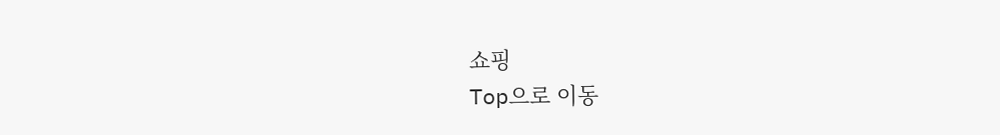쇼핑
Top으로 이동